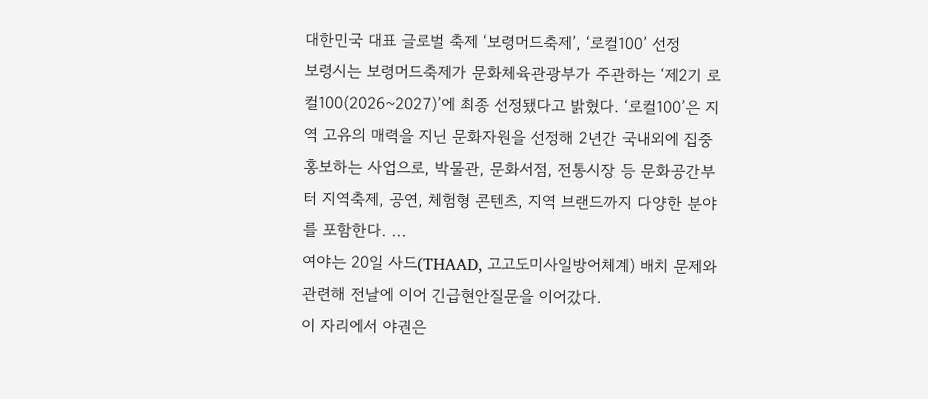대한민국 대표 글로벌 축제 ‘보령머드축제’, ‘로컬100’ 선정
보령시는 보령머드축제가 문화체육관광부가 주관하는 ‘제2기 로컬100(2026~2027)’에 최종 선정됐다고 밝혔다. ‘로컬100’은 지역 고유의 매력을 지닌 문화자원을 선정해 2년간 국내외에 집중 홍보하는 사업으로, 박물관, 문화서점, 전통시장 등 문화공간부터 지역축제, 공연, 체험형 콘텐츠, 지역 브랜드까지 다양한 분야를 포함한다. ...
여야는 20일 사드(THAAD, 고고도미사일방어체계) 배치 문제와 관련해 전날에 이어 긴급현안질문을 이어갔다.
이 자리에서 야권은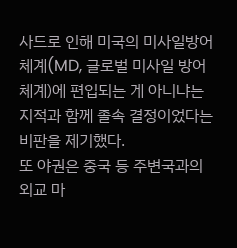사드로 인해 미국의 미사일방어 체계(MD, 글로벌 미사일 방어 체계)에 편입되는 게 아니냐는 지적과 함께 졸속 결정이었다는 비판을 제기했다.
또 야권은 중국 등 주변국과의 외교 마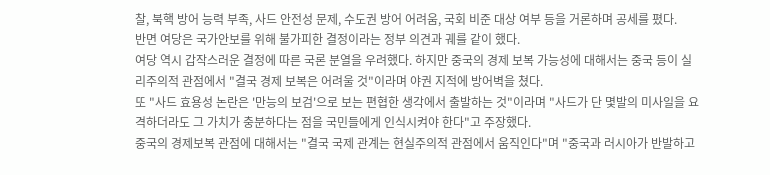찰, 북핵 방어 능력 부족, 사드 안전성 문제, 수도권 방어 어려움, 국회 비준 대상 여부 등을 거론하며 공세를 폈다.
반면 여당은 국가안보를 위해 불가피한 결정이라는 정부 의견과 궤를 같이 했다.
여당 역시 갑작스러운 결정에 따른 국론 분열을 우려했다. 하지만 중국의 경제 보복 가능성에 대해서는 중국 등이 실리주의적 관점에서 "결국 경제 보복은 어려울 것"이라며 야권 지적에 방어벽을 쳤다.
또 "사드 효용성 논란은 '만능의 보검'으로 보는 편협한 생각에서 출발하는 것"이라며 "사드가 단 몇발의 미사일을 요격하더라도 그 가치가 충분하다는 점을 국민들에게 인식시켜야 한다"고 주장했다.
중국의 경제보복 관점에 대해서는 "결국 국제 관계는 현실주의적 관점에서 움직인다"며 "중국과 러시아가 반발하고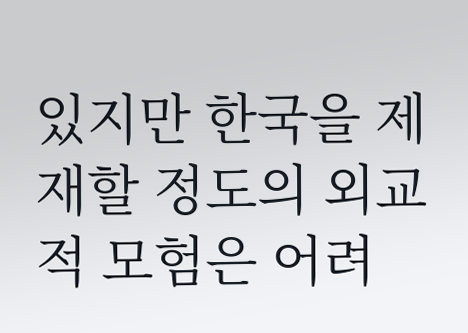있지만 한국을 제재할 정도의 외교적 모험은 어려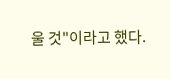울 것"이라고 했다.